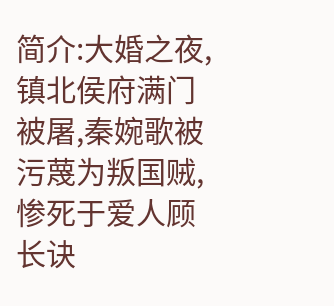简介:大婚之夜,镇北侯府满门被屠,秦婉歌被污蔑为叛国贼,惨死于爱人顾长诀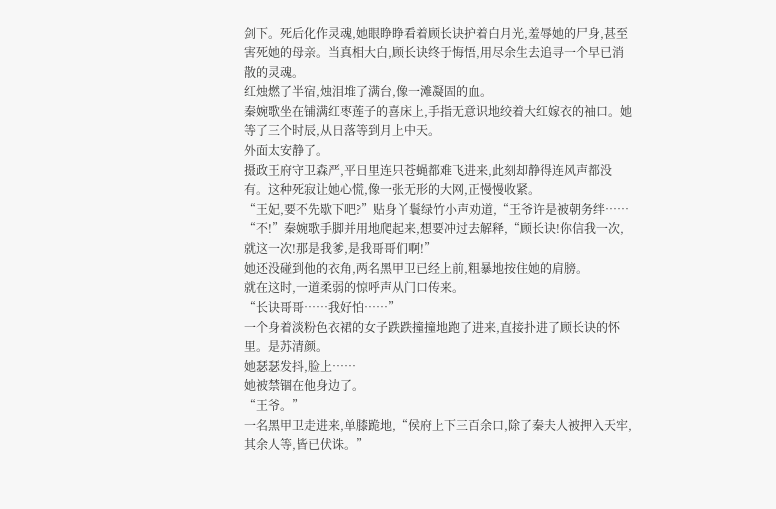剑下。死后化作灵魂,她眼睁睁看着顾长诀护着白月光,羞辱她的尸身,甚至害死她的母亲。当真相大白,顾长诀终于悔悟,用尽余生去追寻一个早已消散的灵魂。
红烛燃了半宿,烛泪堆了满台,像一滩凝固的血。
秦婉歌坐在铺满红枣莲子的喜床上,手指无意识地绞着大红嫁衣的袖口。她等了三个时辰,从日落等到月上中天。
外面太安静了。
摄政王府守卫森严,平日里连只苍蝇都难飞进来,此刻却静得连风声都没有。这种死寂让她心慌,像一张无形的大网,正慢慢收紧。
“王妃,要不先歇下吧?”贴身丫鬟绿竹小声劝道,“王爷许是被朝务绊……
“不!”秦婉歌手脚并用地爬起来,想要冲过去解释,“顾长诀!你信我一次,就这一次!那是我爹,是我哥哥们啊!”
她还没碰到他的衣角,两名黑甲卫已经上前,粗暴地按住她的肩膀。
就在这时,一道柔弱的惊呼声从门口传来。
“长诀哥哥……我好怕……”
一个身着淡粉色衣裙的女子跌跌撞撞地跑了进来,直接扑进了顾长诀的怀里。是苏清颜。
她瑟瑟发抖,脸上……
她被禁锢在他身边了。
“王爷。”
一名黑甲卫走进来,单膝跪地,“侯府上下三百余口,除了秦夫人被押入天牢,其余人等,皆已伏诛。”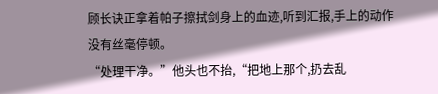顾长诀正拿着帕子擦拭剑身上的血迹,听到汇报,手上的动作没有丝毫停顿。
“处理干净。”他头也不抬,“把地上那个,扔去乱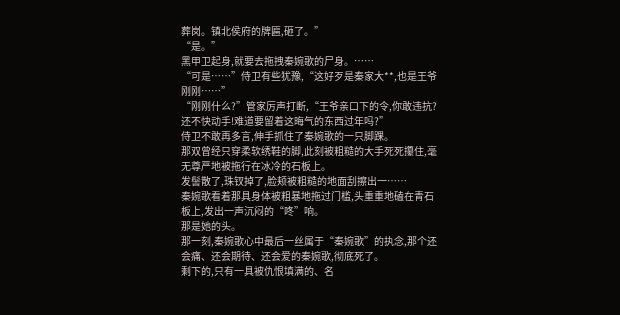葬岗。镇北侯府的牌匾,砸了。”
“是。”
黑甲卫起身,就要去拖拽秦婉歌的尸身。……
“可是……”侍卫有些犹豫,“这好歹是秦家大**,也是王爷刚刚……”
“刚刚什么?”管家厉声打断,“王爷亲口下的令,你敢违抗?还不快动手!难道要留着这晦气的东西过年吗?”
侍卫不敢再多言,伸手抓住了秦婉歌的一只脚踝。
那双曾经只穿柔软绣鞋的脚,此刻被粗糙的大手死死攥住,毫无尊严地被拖行在冰冷的石板上。
发髻散了,珠钗掉了,脸颊被粗糙的地面刮擦出一……
秦婉歌看着那具身体被粗暴地拖过门槛,头重重地磕在青石板上,发出一声沉闷的“咚”响。
那是她的头。
那一刻,秦婉歌心中最后一丝属于“秦婉歌”的执念,那个还会痛、还会期待、还会爱的秦婉歌,彻底死了。
剩下的,只有一具被仇恨填满的、名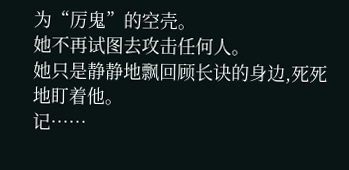为“厉鬼”的空壳。
她不再试图去攻击任何人。
她只是静静地飘回顾长诀的身边,死死地盯着他。
记……